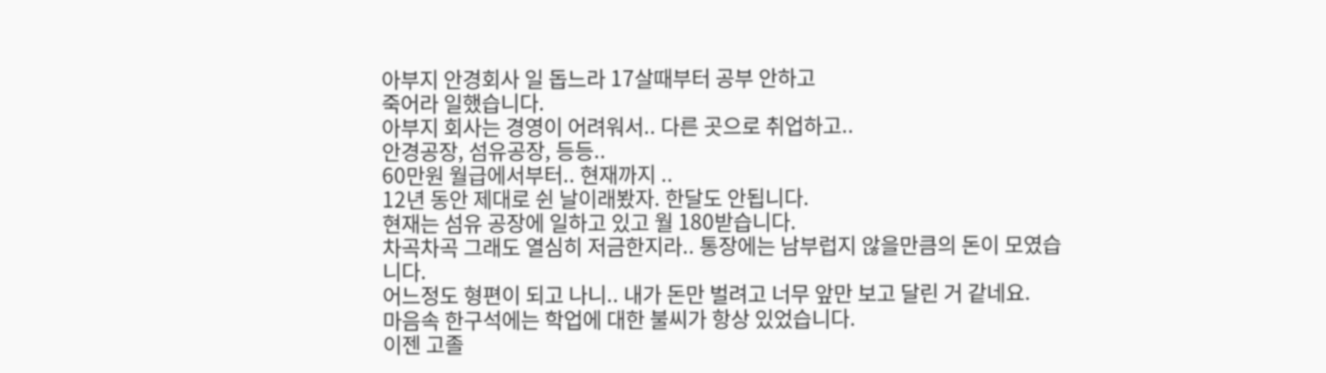아부지 안경회사 일 돕느라 17살때부터 공부 안하고
죽어라 일했습니다.
아부지 회사는 경영이 어려워서.. 다른 곳으로 취업하고..
안경공장, 섬유공장, 등등..
60만원 월급에서부터.. 현재까지 ..
12년 동안 제대로 쉰 날이래봤자. 한달도 안됩니다.
현재는 섬유 공장에 일하고 있고 월 180받습니다.
차곡차곡 그래도 열심히 저금한지라.. 통장에는 남부럽지 않을만큼의 돈이 모였습니다.
어느정도 형편이 되고 나니.. 내가 돈만 벌려고 너무 앞만 보고 달린 거 같네요.
마음속 한구석에는 학업에 대한 불씨가 항상 있었습니다.
이젠 고졸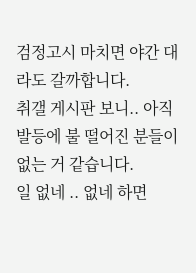검정고시 마치면 야간 대라도 갈까합니다.
취갤 게시판 보니.. 아직 발등에 불 떨어진 분들이 없는 거 같습니다.
일 없네 .. 없네 하면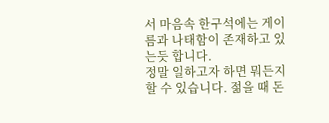서 마음속 한구석에는 게이름과 나태함이 존재하고 있는듯 합니다.
정말 일하고자 하면 뭐든지 할 수 있습니다. 젊을 때 돈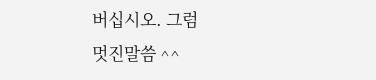버십시오. 그럼
멋진말씀 ^^